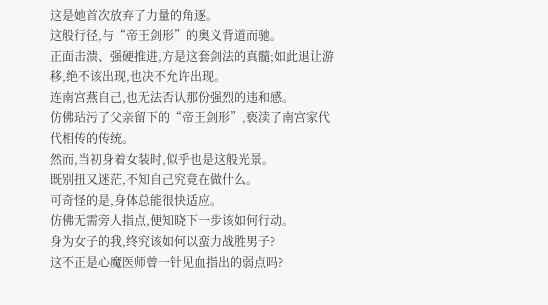这是她首次放弃了力量的角逐。
这般行径,与“帝王剑形”的奥义背道而驰。
正面击溃、强硬推进,方是这套剑法的真髓;如此退让游移,绝不该出现,也决不允许出现。
连南宫燕自己,也无法否认那份强烈的违和感。
仿佛玷污了父亲留下的“帝王剑形”,亵渎了南宫家代代相传的传统。
然而,当初身着女装时,似乎也是这般光景。
既别扭又迷茫,不知自己究竟在做什么。
可奇怪的是,身体总能很快适应。
仿佛无需旁人指点,便知晓下一步该如何行动。
身为女子的我,终究该如何以蛮力战胜男子?
这不正是心魔医师曾一针见血指出的弱点吗?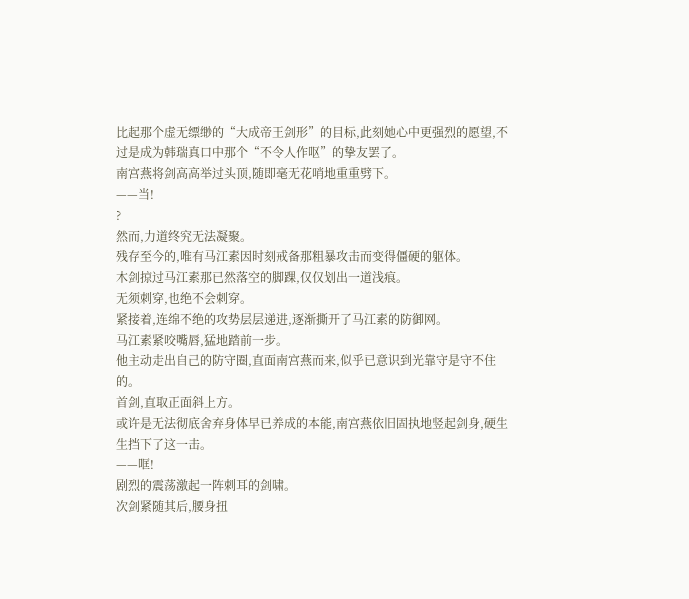比起那个虚无缥缈的“大成帝王剑形”的目标,此刻她心中更强烈的愿望,不过是成为韩瑞真口中那个“不令人作呕”的挚友罢了。
南宫燕将剑高高举过头顶,随即毫无花哨地重重劈下。
——当!
?
然而,力道终究无法凝聚。
残存至今的,唯有马江素因时刻戒备那粗暴攻击而变得僵硬的躯体。
木剑掠过马江素那已然落空的脚踝,仅仅划出一道浅痕。
无须刺穿,也绝不会刺穿。
紧接着,连绵不绝的攻势层层递进,逐渐撕开了马江素的防御网。
马江素紧咬嘴唇,猛地踏前一步。
他主动走出自己的防守圈,直面南宫燕而来,似乎已意识到光靠守是守不住的。
首剑,直取正面斜上方。
或许是无法彻底舍弃身体早已养成的本能,南宫燕依旧固执地竖起剑身,硬生生挡下了这一击。
——哐!
剧烈的震荡激起一阵刺耳的剑啸。
次剑紧随其后,腰身扭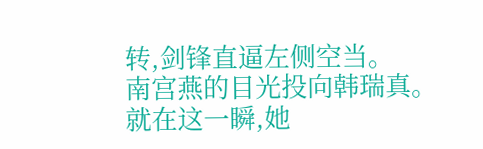转,剑锋直逼左侧空当。
南宫燕的目光投向韩瑞真。
就在这一瞬,她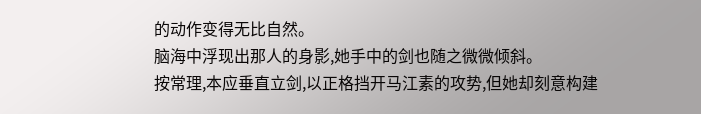的动作变得无比自然。
脑海中浮现出那人的身影,她手中的剑也随之微微倾斜。
按常理,本应垂直立剑,以正格挡开马江素的攻势,但她却刻意构建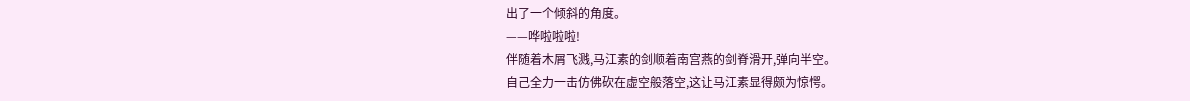出了一个倾斜的角度。
——哗啦啦啦!
伴随着木屑飞溅,马江素的剑顺着南宫燕的剑脊滑开,弹向半空。
自己全力一击仿佛砍在虚空般落空,这让马江素显得颇为惊愕。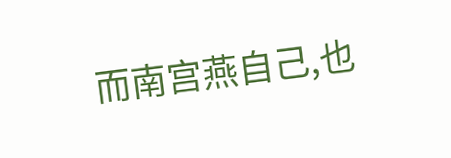而南宫燕自己,也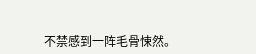不禁感到一阵毛骨悚然。